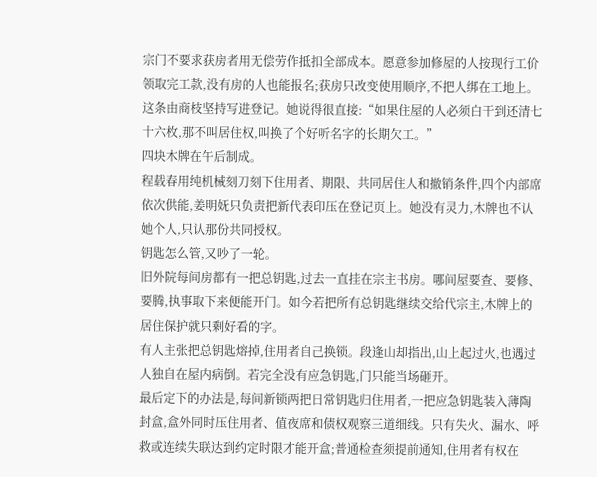宗门不要求获房者用无偿劳作抵扣全部成本。愿意参加修屋的人按现行工价领取完工款,没有房的人也能报名;获房只改变使用顺序,不把人绑在工地上。
这条由商枝坚持写进登记。她说得很直接:“如果住屋的人必须白干到还清七十六枚,那不叫居住权,叫换了个好听名字的长期欠工。”
四块木牌在午后制成。
程载春用纯机械刻刀刻下住用者、期限、共同居住人和撤销条件,四个内部席依次供能,姜明妩只负责把新代表印压在登记页上。她没有灵力,木牌也不认她个人,只认那份共同授权。
钥匙怎么管,又吵了一轮。
旧外院每间房都有一把总钥匙,过去一直挂在宗主书房。哪间屋要查、要修、要腾,执事取下来便能开门。如今若把所有总钥匙继续交给代宗主,木牌上的居住保护就只剩好看的字。
有人主张把总钥匙熔掉,住用者自己换锁。段逢山却指出,山上起过火,也遇过人独自在屋内病倒。若完全没有应急钥匙,门只能当场砸开。
最后定下的办法是,每间新锁两把日常钥匙归住用者,一把应急钥匙装入薄陶封盒,盒外同时压住用者、值夜席和债权观察三道细线。只有失火、漏水、呼救或连续失联达到约定时限才能开盒;普通检查须提前通知,住用者有权在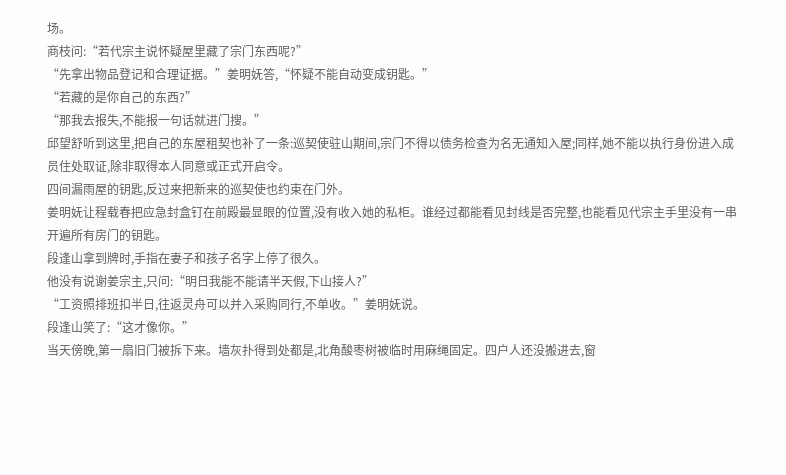场。
商枝问:“若代宗主说怀疑屋里藏了宗门东西呢?”
“先拿出物品登记和合理证据。”姜明妩答,“怀疑不能自动变成钥匙。”
“若藏的是你自己的东西?”
“那我去报失,不能报一句话就进门搜。”
邱望舒听到这里,把自己的东屋租契也补了一条:巡契使驻山期间,宗门不得以债务检查为名无通知入屋;同样,她不能以执行身份进入成员住处取证,除非取得本人同意或正式开启令。
四间漏雨屋的钥匙,反过来把新来的巡契使也约束在门外。
姜明妩让程载春把应急封盒钉在前殿最显眼的位置,没有收入她的私柜。谁经过都能看见封线是否完整,也能看见代宗主手里没有一串开遍所有房门的钥匙。
段逢山拿到牌时,手指在妻子和孩子名字上停了很久。
他没有说谢姜宗主,只问:“明日我能不能请半天假,下山接人?”
“工资照排班扣半日,往返灵舟可以并入采购同行,不单收。”姜明妩说。
段逢山笑了:“这才像你。”
当天傍晚,第一扇旧门被拆下来。墙灰扑得到处都是,北角酸枣树被临时用麻绳固定。四户人还没搬进去,窗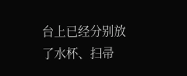台上已经分别放了水杯、扫帚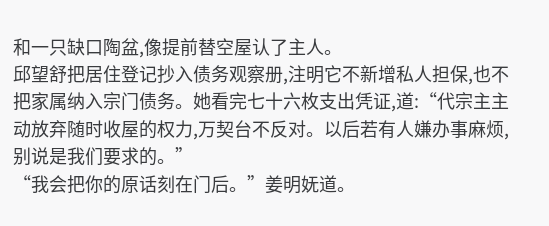和一只缺口陶盆,像提前替空屋认了主人。
邱望舒把居住登记抄入债务观察册,注明它不新增私人担保,也不把家属纳入宗门债务。她看完七十六枚支出凭证,道:“代宗主主动放弃随时收屋的权力,万契台不反对。以后若有人嫌办事麻烦,别说是我们要求的。”
“我会把你的原话刻在门后。”姜明妩道。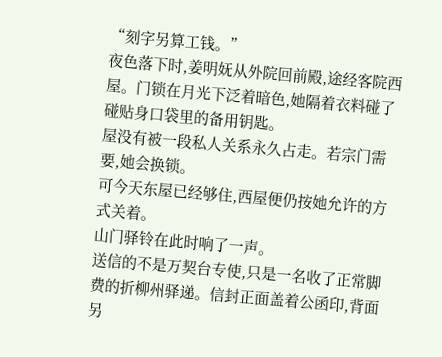“刻字另算工钱。”
夜色落下时,姜明妩从外院回前殿,途经客院西屋。门锁在月光下泛着暗色,她隔着衣料碰了碰贴身口袋里的备用钥匙。
屋没有被一段私人关系永久占走。若宗门需要,她会换锁。
可今天东屋已经够住,西屋便仍按她允许的方式关着。
山门驿铃在此时响了一声。
送信的不是万契台专使,只是一名收了正常脚费的折柳州驿递。信封正面盖着公函印,背面另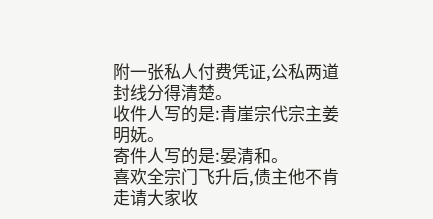附一张私人付费凭证,公私两道封线分得清楚。
收件人写的是:青崖宗代宗主姜明妩。
寄件人写的是:晏清和。
喜欢全宗门飞升后,债主他不肯走请大家收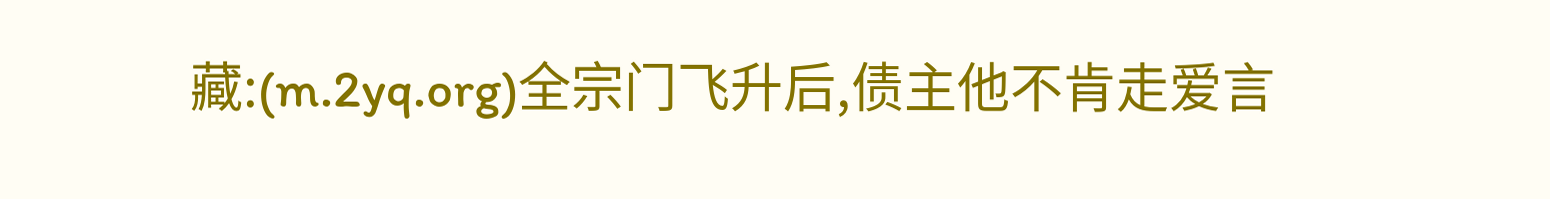藏:(m.2yq.org)全宗门飞升后,债主他不肯走爱言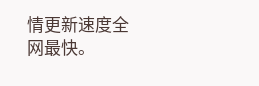情更新速度全网最快。